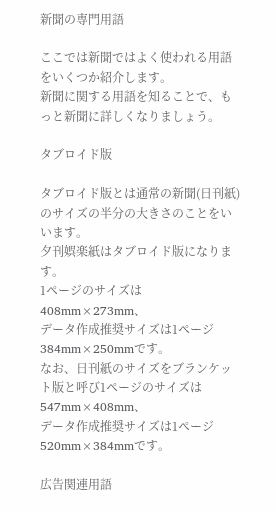新聞の専門用語

ここでは新聞ではよく使われる用語をいくつか紹介します。
新聞に関する用語を知ることで、もっと新聞に詳しくなりましょう。

タブロイド版

タブロイド版とは通常の新聞(日刊紙)のサイズの半分の大きさのことをいいます。
夕刊娯楽紙はタブロイド版になります。
1ページのサイズは408mm×273mm、
データ作成推奨サイズは1ページ384mm×250mmです。
なお、日刊紙のサイズをブランケット版と呼び1ページのサイズは547mm×408mm、
データ作成推奨サイズは1ページ520mm×384mmです。

広告関連用語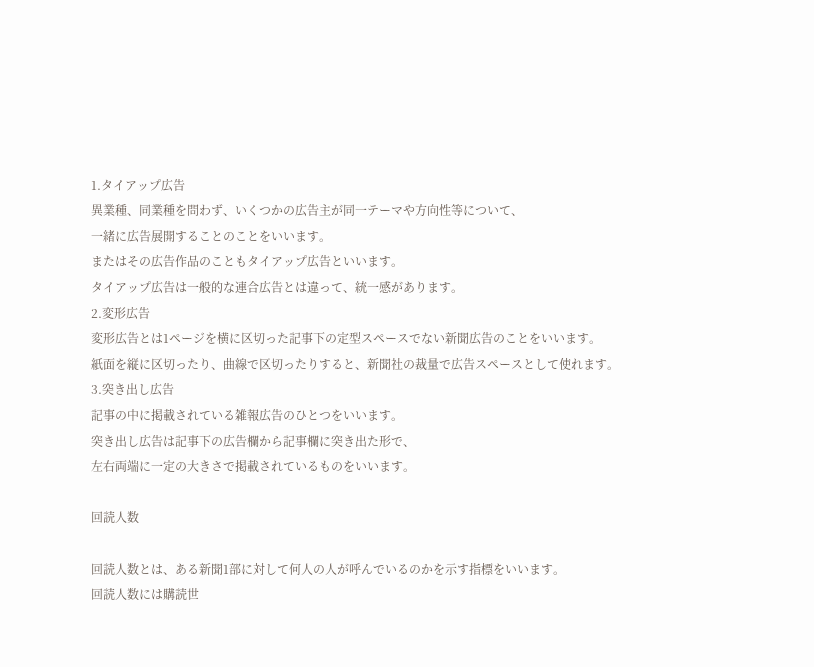1.タイアップ広告
異業種、同業種を問わず、いくつかの広告主が同一テーマや方向性等について、
一緒に広告展開することのことをいいます。
またはその広告作品のこともタイアップ広告といいます。
タイアップ広告は一般的な連合広告とは違って、統一感があります。
2.変形広告
変形広告とは1ページを横に区切った記事下の定型スペースでない新聞広告のことをいいます。
紙面を縦に区切ったり、曲線で区切ったりすると、新聞社の裁量で広告スペースとして使れます。
3.突き出し広告
記事の中に掲載されている雑報広告のひとつをいいます。
突き出し広告は記事下の広告欄から記事欄に突き出た形で、
左右両端に一定の大きさで掲載されているものをいいます。

回読人数

回読人数とは、ある新聞1部に対して何人の人が呼んでいるのかを示す指標をいいます。
回読人数には購読世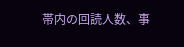帯内の回読人数、事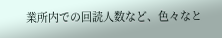業所内での回読人数など、色々なと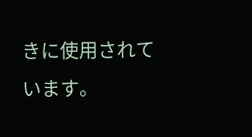きに使用されています。